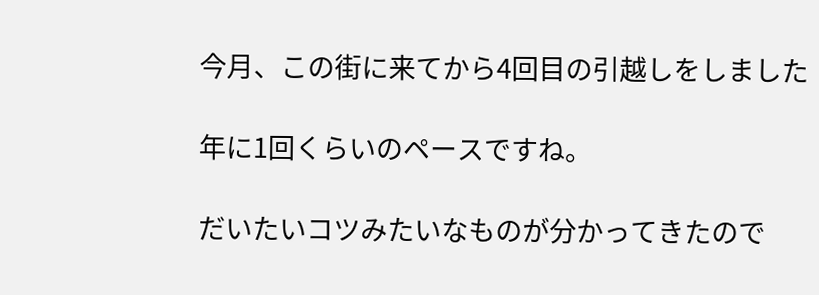今月、この街に来てから4回目の引越しをしました

年に1回くらいのペースですね。

だいたいコツみたいなものが分かってきたので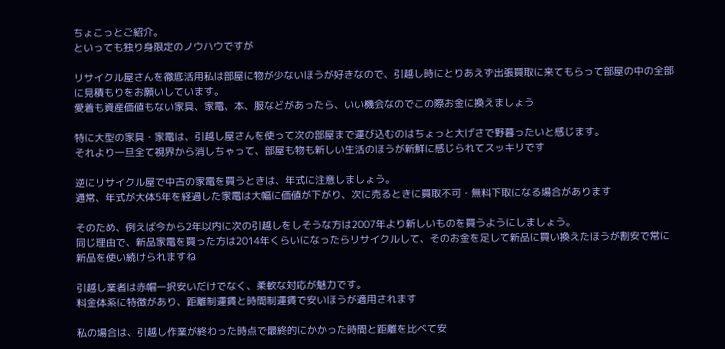ちょこっとご紹介。
といっても独り身限定のノウハウですが

リサイクル屋さんを徹底活用私は部屋に物が少ないほうが好きなので、引越し時にとりあえず出張買取に来てもらって部屋の中の全部に見積もりをお願いしています。
愛着も資産価値もない家具、家電、本、服などがあったら、いい機会なのでこの際お金に換えましょう

特に大型の家具・家電は、引越し屋さんを使って次の部屋まで運び込むのはちょっと大げさで野暮ったいと感じます。
それより一旦全て視界から消しちゃって、部屋も物も新しい生活のほうが新鮮に感じられてスッキリです

逆にリサイクル屋で中古の家電を買うときは、年式に注意しましょう。
通常、年式が大体5年を経過した家電は大幅に価値が下がり、次に売るときに買取不可・無料下取になる場合があります

そのため、例えば今から2年以内に次の引越しをしそうな方は2007年より新しいものを買うようにしましょう。
同じ理由で、新品家電を買った方は2014年くらいになったらリサイクルして、そのお金を足して新品に買い換えたほうが割安で常に新品を使い続けられますね

引越し業者は赤帽一択安いだけでなく、柔軟な対応が魅力です。
料金体系に特徴があり、距離制運賃と時間制運賃で安いほうが適用されます

私の場合は、引越し作業が終わった時点で最終的にかかった時間と距離を比べて安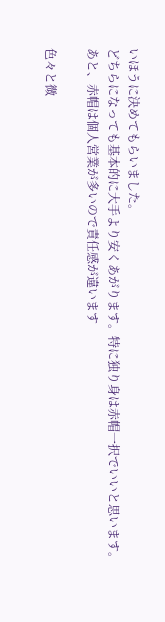いほうに決めてもらいました。
どちらになっても基本的に大手より安くあがります。特に独り身は赤帽一択でいいと思います。
あと、赤帽は個人営業が多いので責任感が違います

色々と微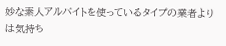妙な素人アルバイトを使っているタイプの業者よりは気持ち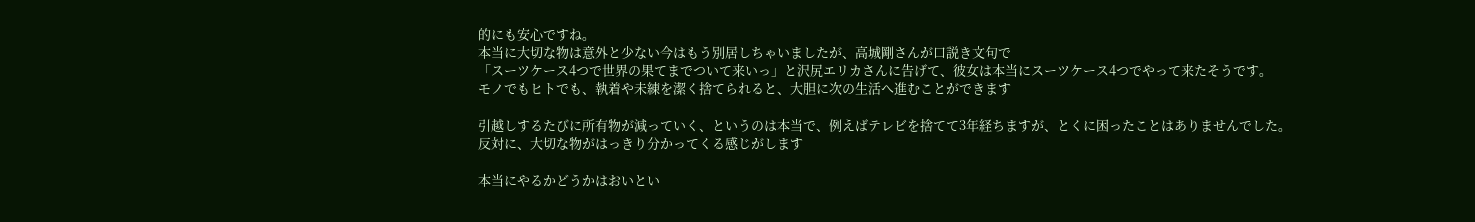的にも安心ですね。
本当に大切な物は意外と少ない今はもう別居しちゃいましたが、高城剛さんが口説き文句で
「スーツケース4つで世界の果てまでついて来いっ」と沢尻エリカさんに告げて、彼女は本当にスーツケース4つでやって来たそうです。
モノでもヒトでも、執着や未練を潔く捨てられると、大胆に次の生活へ進むことができます

引越しするたびに所有物が減っていく、というのは本当で、例えばテレビを捨てて3年経ちますが、とくに困ったことはありませんでした。
反対に、大切な物がはっきり分かってくる感じがします

本当にやるかどうかはおいとい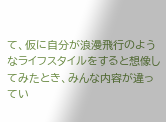て、仮に自分が浪漫飛行のようなライフスタイルをすると想像してみたとき、みんな内容が違ってい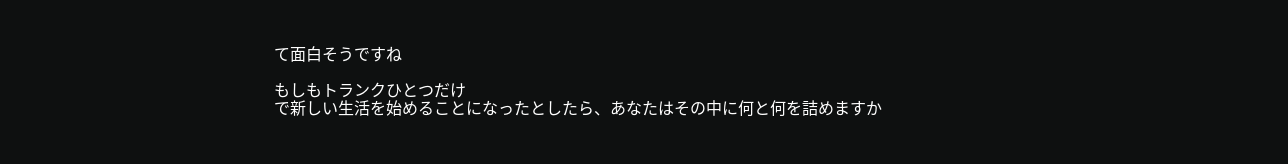て面白そうですね

もしもトランクひとつだけ
で新しい生活を始めることになったとしたら、あなたはその中に何と何を詰めますか